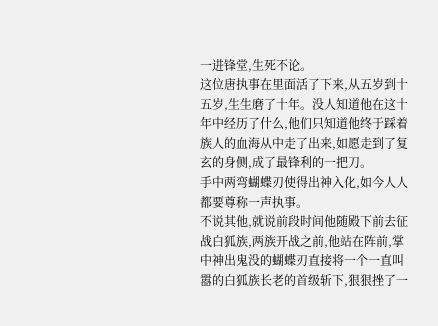一进锋堂,生死不论。
这位唐执事在里面活了下来,从五岁到十五岁,生生磨了十年。没人知道他在这十年中经历了什么,他们只知道他终于踩着族人的血海从中走了出来,如愿走到了复玄的身侧,成了最锋利的一把刀。
手中两弯蝴蝶刃使得出神入化,如今人人都要尊称一声执事。
不说其他,就说前段时间他随殿下前去征战白狐族,两族开战之前,他站在阵前,掌中神出鬼没的蝴蝶刃直接将一个一直叫嚣的白狐族长老的首级斩下,狠狠挫了一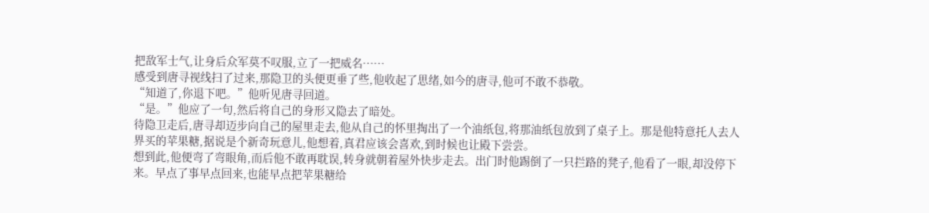把敌军士气,让身后众军莫不叹服,立了一把威名……
感受到唐寻视线扫了过来,那隐卫的头便更垂了些,他收起了思绪,如今的唐寻,他可不敢不恭敬。
“知道了,你退下吧。”他听见唐寻回道。
“是。”他应了一句,然后将自己的身形又隐去了暗处。
待隐卫走后,唐寻却迈步向自己的屋里走去,他从自己的怀里掏出了一个油纸包,将那油纸包放到了桌子上。那是他特意托人去人界买的苹果糖,据说是个新奇玩意儿,他想着,真君应该会喜欢,到时候也让殿下尝尝。
想到此,他便弯了弯眼角,而后他不敢再耽误,转身就朝着屋外快步走去。出门时他踢倒了一只拦路的凳子,他看了一眼,却没停下来。早点了事早点回来,也能早点把苹果糖给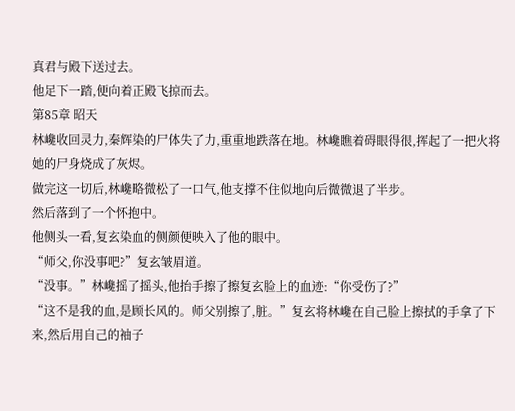真君与殿下送过去。
他足下一踏,便向着正殿飞掠而去。
第85章 昭天
林巉收回灵力,秦辉染的尸体失了力,重重地跌落在地。林巉瞧着碍眼得很,挥起了一把火将她的尸身烧成了灰烬。
做完这一切后,林巉略微松了一口气,他支撑不住似地向后微微退了半步。
然后落到了一个怀抱中。
他侧头一看,复玄染血的侧颜便映入了他的眼中。
“师父,你没事吧?”复玄皱眉道。
“没事。”林巉摇了摇头,他抬手擦了擦复玄脸上的血迹:“你受伤了?”
“这不是我的血,是顾长风的。师父别擦了,脏。”复玄将林巉在自己脸上擦拭的手拿了下来,然后用自己的袖子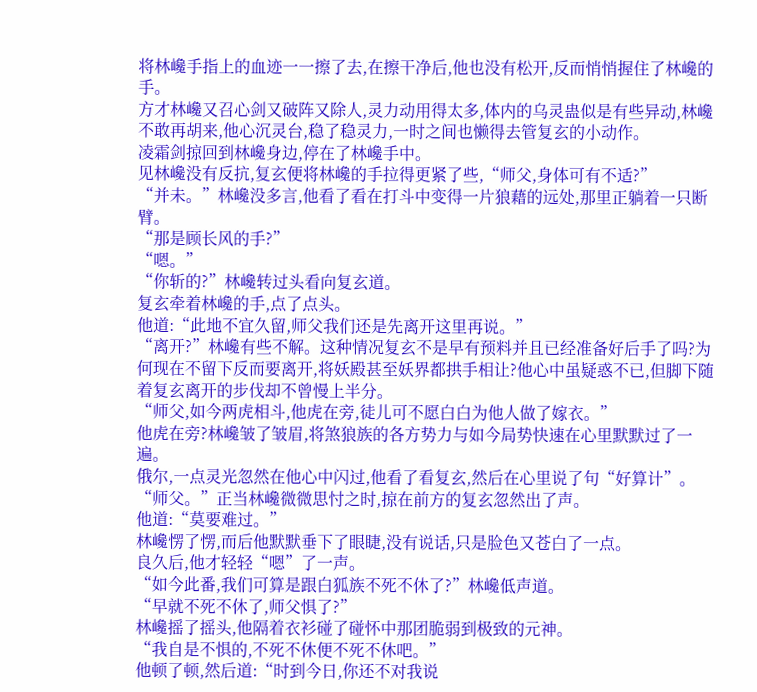将林巉手指上的血迹一一擦了去,在擦干净后,他也没有松开,反而悄悄握住了林巉的手。
方才林巉又召心剑又破阵又除人,灵力动用得太多,体内的乌灵蛊似是有些异动,林巉不敢再胡来,他心沉灵台,稳了稳灵力,一时之间也懒得去管复玄的小动作。
凌霜剑掠回到林巉身边,停在了林巉手中。
见林巉没有反抗,复玄便将林巉的手拉得更紧了些,“师父,身体可有不适?”
“并未。”林巉没多言,他看了看在打斗中变得一片狼藉的远处,那里正躺着一只断臂。
“那是顾长风的手?”
“嗯。”
“你斩的?”林巉转过头看向复玄道。
复玄牵着林巉的手,点了点头。
他道:“此地不宜久留,师父我们还是先离开这里再说。”
“离开?”林巉有些不解。这种情况复玄不是早有预料并且已经准备好后手了吗?为何现在不留下反而要离开,将妖殿甚至妖界都拱手相让?他心中虽疑惑不已,但脚下随着复玄离开的步伐却不曾慢上半分。
“师父,如今两虎相斗,他虎在旁,徒儿可不愿白白为他人做了嫁衣。”
他虎在旁?林巉皱了皱眉,将煞狼族的各方势力与如今局势快速在心里默默过了一遍。
俄尔,一点灵光忽然在他心中闪过,他看了看复玄,然后在心里说了句“好算计”。
“师父。”正当林巉微微思忖之时,掠在前方的复玄忽然出了声。
他道:“莫要难过。”
林巉愣了愣,而后他默默垂下了眼睫,没有说话,只是脸色又苍白了一点。
良久后,他才轻轻“嗯”了一声。
“如今此番,我们可算是跟白狐族不死不休了?”林巉低声道。
“早就不死不休了,师父惧了?”
林巉摇了摇头,他隔着衣衫碰了碰怀中那团脆弱到极致的元神。
“我自是不惧的,不死不休便不死不休吧。”
他顿了顿,然后道:“时到今日,你还不对我说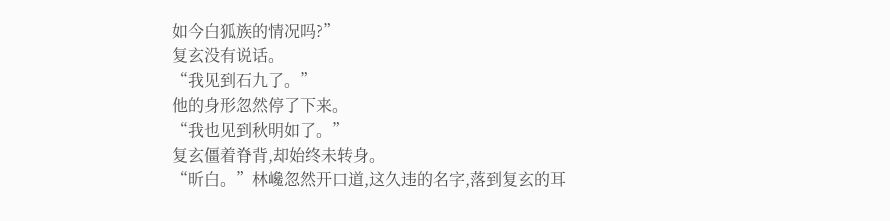如今白狐族的情况吗?”
复玄没有说话。
“我见到石九了。”
他的身形忽然停了下来。
“我也见到秋明如了。”
复玄僵着脊背,却始终未转身。
“昕白。”林巉忽然开口道,这久违的名字,落到复玄的耳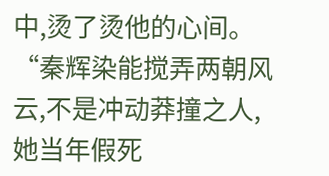中,烫了烫他的心间。
“秦辉染能搅弄两朝风云,不是冲动莽撞之人,她当年假死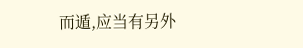而遁,应当有另外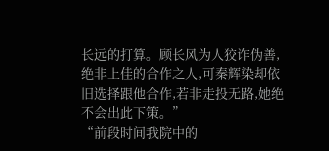长远的打算。顾长风为人狡诈伪善,绝非上佳的合作之人,可秦辉染却依旧选择跟他合作,若非走投无路,她绝不会出此下策。”
“前段时间我院中的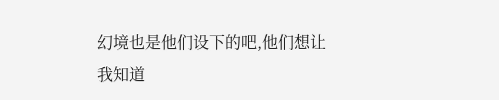幻境也是他们设下的吧,他们想让我知道